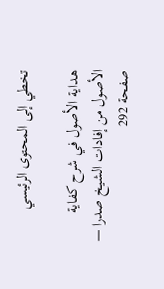تخطي إلى المحتوى الرئيسي

هداية الأصول في شرح كفاية الأصول من إفادات الشيخ صدرا — صفحة 292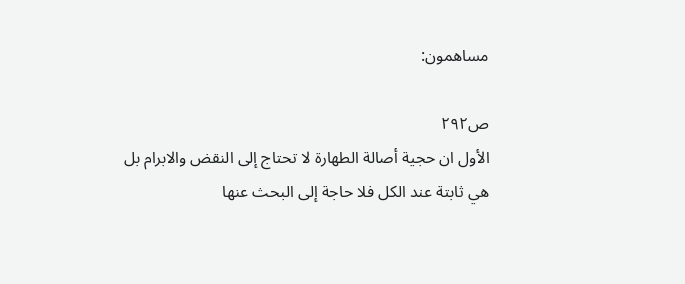مساهمون:

ص٢٩٢
الأول ان حجية أصالة الطهارة لا تحتاج إلى النقض والابرام بل هي ثابتة عند الكل فلا حاجة إلى البحث عنها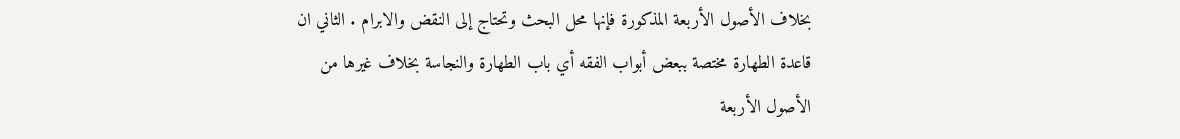بخلاف الأصول الأربعة المذكورة فإنها محل البحث وتحتاج إلى النقض والابرام . الثاني ان قاعدة الطهارة مختصة ببعض أبواب الفقه أي باب الطهارة والنجاسة بخلاف غيرها من الأصول الأربعة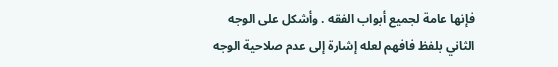فإنها عامة لجميع أبواب الفقه . وأشكل على الوجه الثاني بلفظ فافهم لعله إشارة إلى عدم صلاحية الوجه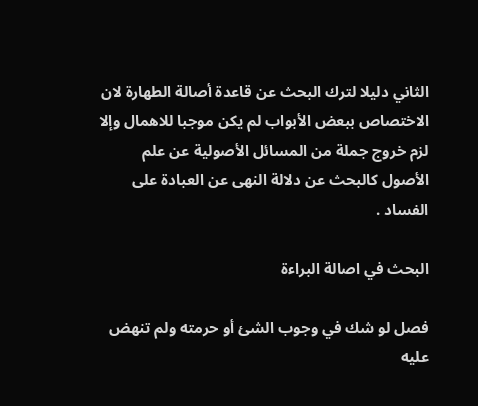الثاني دليلا لترك البحث عن قاعدة أصالة الطهارة لان الاختصاص ببعض الأبواب لم يكن موجبا للاهمال وإلا لزم خروج جملة من المسائل الأصولية عن علم الأصول كالبحث عن دلالة النهى عن العبادة على الفساد .

البحث في اصالة البراءة

فصل لو شك في وجوب الشئ أو حرمته ولم تنهض عليه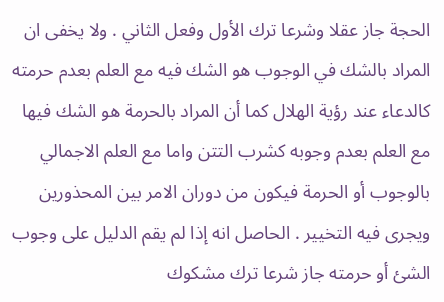الحجة جاز عقلا وشرعا ترك الأول وفعل الثاني . ولا يخفى ان المراد بالشك في الوجوب هو الشك فيه مع العلم بعدم حرمته كالدعاء عند رؤية الهلال كما أن المراد بالحرمة هو الشك فيها مع العلم بعدم وجوبه كشرب التتن واما مع العلم الاجمالي بالوجوب أو الحرمة فيكون من دوران الامر بين المحذورين ويجرى فيه التخيير . الحاصل انه إذا لم يقم الدليل على وجوب الشئ أو حرمته جاز شرعا ترك مشكوك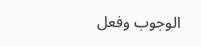الوجوب وفعل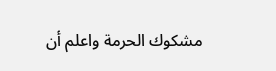مشكوك الحرمة واعلم أن